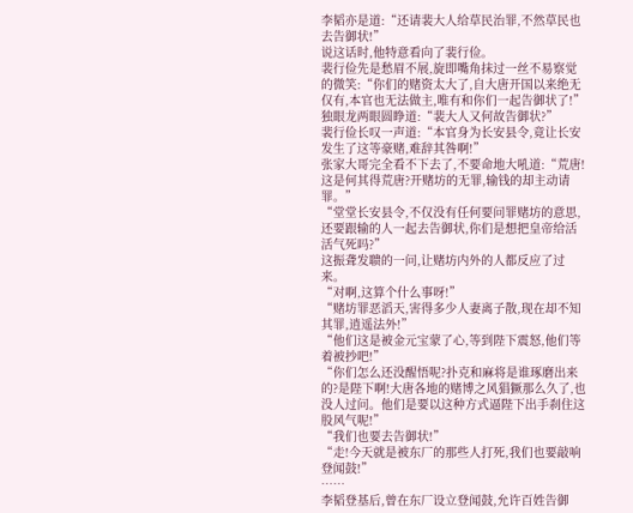李韬亦是道:“还请裴大人给草民治罪,不然草民也去告御状!”
说这话时,他特意看向了裴行俭。
裴行俭先是愁眉不展,旋即嘴角抹过一丝不易察觉的微笑:“你们的赌资太大了,自大唐开国以来绝无仅有,本官也无法做主,唯有和你们一起告御状了!”
独眼龙两眼圆睁道:“裴大人又何故告御状?”
裴行俭长叹一声道:“本官身为长安县令,竟让长安发生了这等豪赌,难辞其咎啊!”
张家大哥完全看不下去了,不要命地大吼道:“荒唐!这是何其得荒唐?开赌坊的无罪,输钱的却主动请罪。”
“堂堂长安县令,不仅没有任何要问罪赌坊的意思,还要跟输的人一起去告御状,你们是想把皇帝给活活气死吗?”
这振聋发聩的一问,让赌坊内外的人都反应了过来。
“对啊,这算个什么事呀!”
“赌坊罪恶滔天,害得多少人妻离子散,现在却不知其罪,逍遥法外!”
“他们这是被金元宝蒙了心,等到陛下震怒,他们等着被抄吧!”
“你们怎么还没醒悟呢?扑克和麻将是谁琢磨出来的?是陛下啊!大唐各地的赌博之风猖獗那么久了,也没人过问。他们是要以这种方式逼陛下出手刹住这股风气呢!”
“我们也要去告御状!”
“走!今天就是被东厂的那些人打死,我们也要敲响登闻鼓!”
……
李韬登基后,曾在东厂设立登闻鼓,允许百姓告御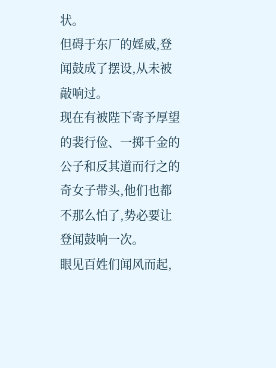状。
但碍于东厂的婬威,登闻鼓成了摆设,从未被敲响过。
现在有被陛下寄予厚望的裴行俭、一掷千金的公子和反其道而行之的奇女子带头,他们也都不那么怕了,势必要让登闻鼓响一次。
眼见百姓们闻风而起,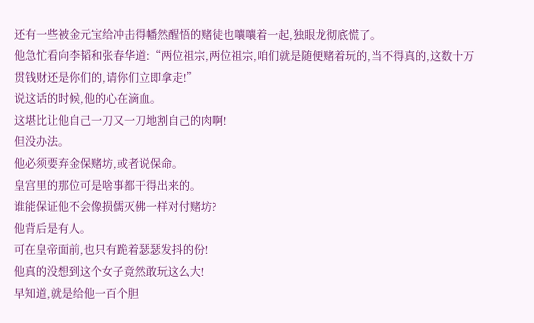还有一些被金元宝给冲击得幡然醒悟的赌徒也嚷嚷着一起,独眼龙彻底慌了。
他急忙看向李韬和张春华道:“两位祖宗,两位祖宗,咱们就是随便赌着玩的,当不得真的,这数十万贯钱财还是你们的,请你们立即拿走!”
说这话的时候,他的心在滴血。
这堪比让他自己一刀又一刀地割自己的肉啊!
但没办法。
他必须要弃金保赌坊,或者说保命。
皇宫里的那位可是啥事都干得出来的。
谁能保证他不会像损儒灭佛一样对付赌坊?
他背后是有人。
可在皇帝面前,也只有跪着瑟瑟发抖的份!
他真的没想到这个女子竟然敢玩这么大!
早知道,就是给他一百个胆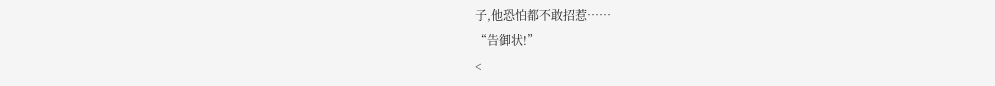子,他恐怕都不敢招惹……
“告御状!”
<